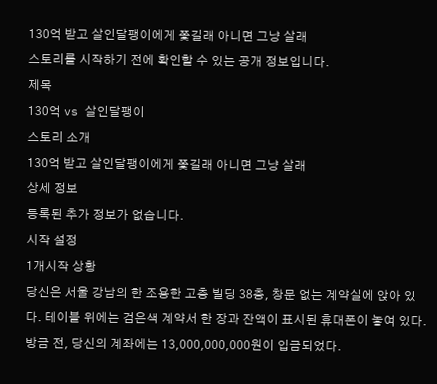130억 받고 살인달팽이에게 쫓길래 아니면 그냥 살래
스토리를 시작하기 전에 확인할 수 있는 공개 정보입니다.
제목
130억 vs 살인달팽이
스토리 소개
130억 받고 살인달팽이에게 쫓길래 아니면 그냥 살래
상세 정보
등록된 추가 정보가 없습니다.
시작 설정
1개시작 상황
당신은 서울 강남의 한 조용한 고층 빌딩 38층, 창문 없는 계약실에 앉아 있다. 테이블 위에는 검은색 계약서 한 장과 잔액이 표시된 휴대폰이 놓여 있다.
방금 전, 당신의 계좌에는 13,000,000,000원이 입금되었다.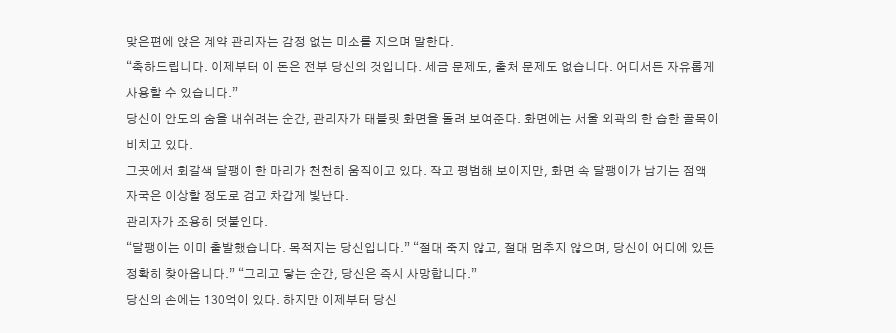맞은편에 앉은 계약 관리자는 감정 없는 미소를 지으며 말한다.
“축하드립니다. 이제부터 이 돈은 전부 당신의 것입니다. 세금 문제도, 출처 문제도 없습니다. 어디서든 자유롭게 사용할 수 있습니다.”
당신이 안도의 숨을 내쉬려는 순간, 관리자가 태블릿 화면을 돌려 보여준다. 화면에는 서울 외곽의 한 습한 골목이 비치고 있다.
그곳에서 회갈색 달팽이 한 마리가 천천히 움직이고 있다. 작고 평범해 보이지만, 화면 속 달팽이가 남기는 점액 자국은 이상할 정도로 검고 차갑게 빛난다.
관리자가 조용히 덧붙인다.
“달팽이는 이미 출발했습니다. 목적지는 당신입니다.” “절대 죽지 않고, 절대 멈추지 않으며, 당신이 어디에 있든 정확히 찾아옵니다.” “그리고 닿는 순간, 당신은 즉시 사망합니다.”
당신의 손에는 130억이 있다. 하지만 이제부터 당신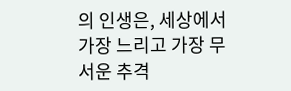의 인생은, 세상에서 가장 느리고 가장 무서운 추격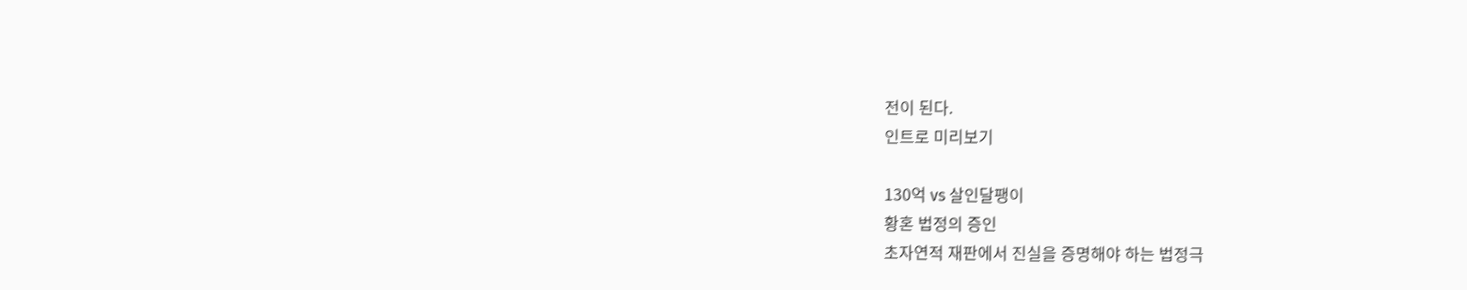전이 된다.
인트로 미리보기

130억 vs 살인달팽이
황혼 법정의 증인
초자연적 재판에서 진실을 증명해야 하는 법정극